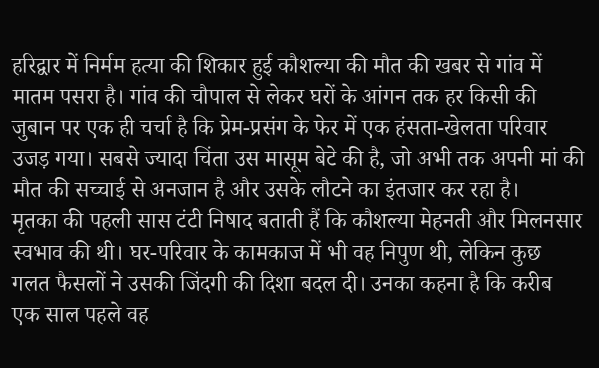हरिद्वार में निर्मम हत्या की शिकार हुई कौशल्या की मौत की खबर से गांव में मातम पसरा है। गांव की चौपाल से लेकर घरों के आंगन तक हर किसी की जुबान पर एक ही चर्चा है कि प्रेम-प्रसंग के फेर में एक हंसता-खेलता परिवार उजड़ गया। सबसे ज्यादा चिंता उस मासूम बेटे की है, जो अभी तक अपनी मां की मौत की सच्चाई से अनजान है और उसके लौटने का इंतजार कर रहा है।
मृतका की पहली सास टंटी निषाद बताती हैं कि कौशल्या मेहनती और मिलनसार स्वभाव की थी। घर-परिवार के कामकाज में भी वह निपुण थी, लेकिन कुछ गलत फैसलों ने उसकी जिंदगी की दिशा बदल दी। उनका कहना है कि करीब एक साल पहले वह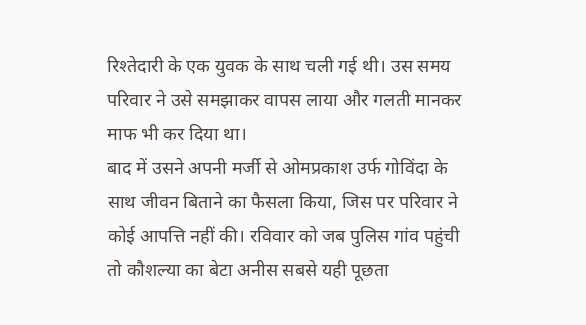रिश्तेदारी के एक युवक के साथ चली गई थी। उस समय परिवार ने उसे समझाकर वापस लाया और गलती मानकर माफ भी कर दिया था।
बाद में उसने अपनी मर्जी से ओमप्रकाश उर्फ गोविंदा के साथ जीवन बिताने का फैसला किया, जिस पर परिवार ने कोई आपत्ति नहीं की। रविवार को जब पुलिस गांव पहुंची तो कौशल्या का बेटा अनीस सबसे यही पूछता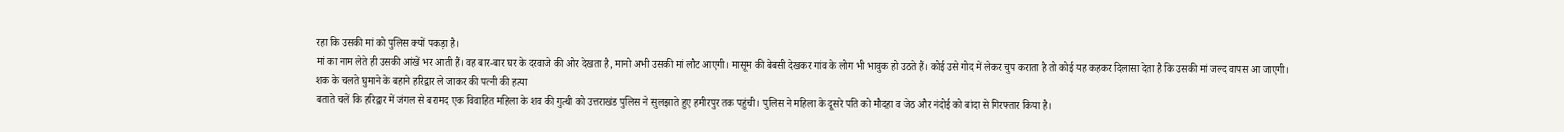रहा कि उसकी मां को पुलिस क्यों पकड़ा है।
मां का नाम लेते ही उसकी आंखें भर आती हैं। वह बार-बार घर के दरवाजे की ओर देखता है, मानो अभी उसकी मां लौट आएगी। मासूम की बेबसी देखकर गांव के लोग भी भावुक हो उठते हैं। कोई उसे गोद में लेकर चुप कराता है तो कोई यह कहकर दिलासा देता है कि उसकी मां जल्द वापस आ जाएगी।
शक के चलते घुमाने के बहाने हरिद्वार ले जाकर की पत्नी की हत्या
बताते चलें कि हरिद्वार में जंगल से बरामद एक विवाहित महिला के शव की गुत्थी को उत्तराखंड पुलिस ने सुलझाते हुए हमीरपुर तक पहुंची। पुलिस ने महिला के दूसरे पति को मौदहा व जेठ और नंदोई को बांदा से गिरफ्तार किया है।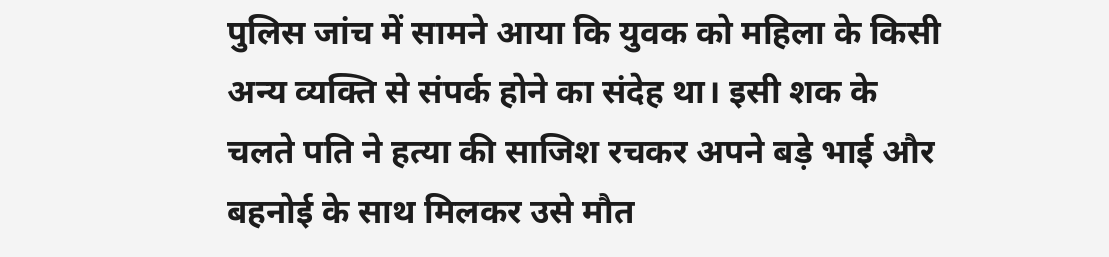पुलिस जांच में सामने आया कि युवक को महिला के किसी अन्य व्यक्ति से संपर्क होने का संदेह था। इसी शक के चलते पति ने हत्या की साजिश रचकर अपने बड़े भाई और बहनोई के साथ मिलकर उसे मौत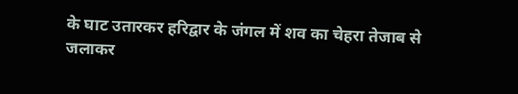के घाट उतारकर हरिद्वार के जंगल में शव का चेहरा तेजाब से जलाकर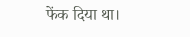फेंक दिया था।